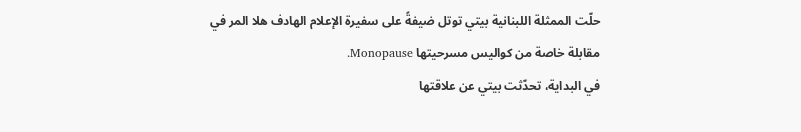حلّت الممثلة اللبنانية بيتي توتل ضيفةً على سفيرة الإعلام الهادف هلا المر في مقابلة خاصة من كواليس مسرحيتها Monopause.
في البداية، تحدّثت بيتي عن علاقتها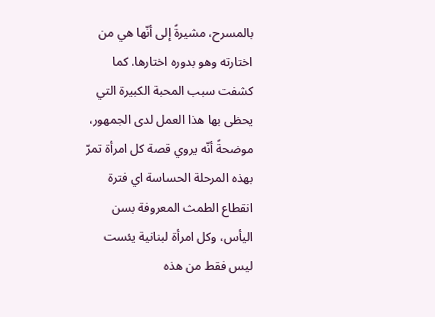بالمسرح، مشيرةً إلى أنّها هي من اختارته وهو بدوره اختارها. كما كشفت سبب المحبة الكبيرة التي يحظى بها هذا العمل لدى الجمهور، موضحةً أنّه يروي قصة كل امرأة تمرّ بهذه المرحلة الحساسة اي فترة انقطاع الطمث المعروفة بسن اليأس، وكل امرأة لبنانية يئست ليس فقط من هذه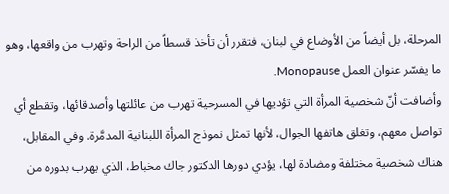المرحلة، بل أيضاً من الأوضاع في لبنان، فتقرر أن تأخذ قسطاً من الراحة وتهرب من واقعها، وهو ما يفسّر عنوان العمل Monopause.
وأضافت أنّ شخصية المرأة التي تؤديها في المسرحية تهرب من عائلتها وأصدقائها، وتقطع أي تواصل معهم، وتغلق هاتفها الجوال، لأنها تمثل نموذج المرأة اللبنانية المدمَّرة. وفي المقابل، هناك شخصية مختلفة ومضادة لها، يؤدي دورها الدكتور جاك مخباط، الذي يهرب بدوره من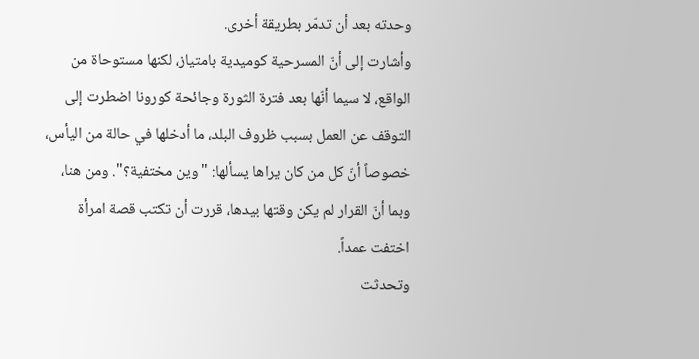وحدته بعد أن تدمّر بطريقة أخرى.
وأشارت إلى أنّ المسرحية كوميدية بامتياز، لكنها مستوحاة من الواقع، لا سيما أنّها بعد فترة الثورة وجائحة كورونا اضطرت إلى التوقف عن العمل بسبب ظروف البلد، ما أدخلها في حالة من اليأس، خصوصاً أنّ كل من كان يراها يسألها: "وين مختفية؟". ومن هنا، وبما أنّ القرار لم يكن وقتها بيدها، قررت أن تكتب قصة امرأة اختفت عمداً.
وتحدثت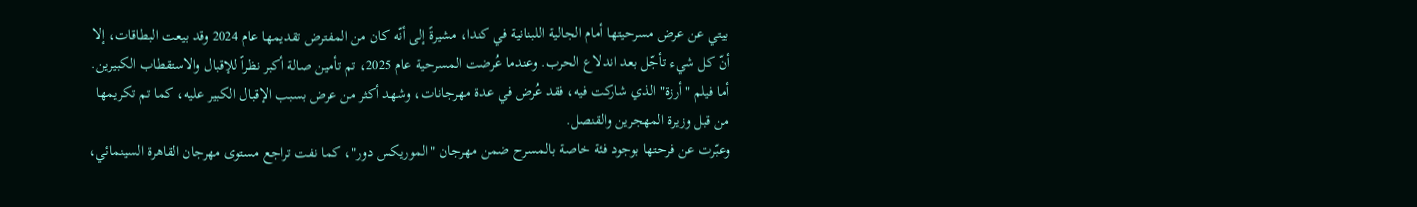بيتي عن عرض مسرحيتها أمام الجالية اللبنانية في كندا، مشيرةً إلى أنّه كان من المفترض تقديمها عام 2024 وقد بيعت البطاقات، إلا أنّ كل شيء تأجّل بعد اندلاع الحرب. وعندما عُرضت المسرحية عام 2025، تم تأمين صالة أكبر نظراً للإقبال والاستقطاب الكبيرين.
أما فيلم "أرزة" الذي شاركت فيه، فقد عُرض في عدة مهرجانات، وشهد أكثر من عرض بسبب الإقبال الكبير عليه، كما تم تكريمها من قبل وزيرة المهجرين والقنصل.
وعبّرت عن فرحتها بوجود فئة خاصة بالمسرح ضمن مهرجان "الموريكس دور"، كما نفت تراجع مستوى مهرجان القاهرة السينمائي،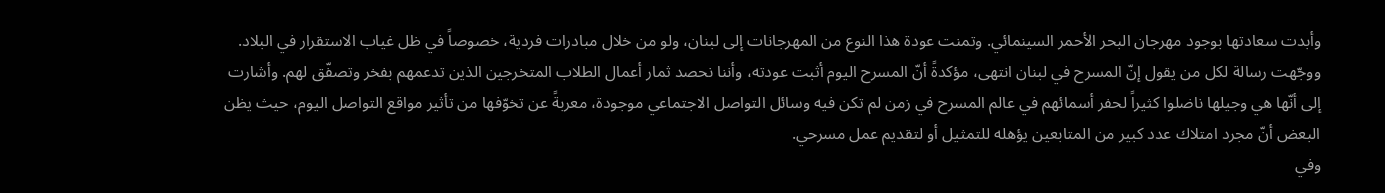وأبدت سعادتها بوجود مهرجان البحر الأحمر السينمائي. وتمنت عودة هذا النوع من المهرجانات إلى لبنان، ولو من خلال مبادرات فردية، خصوصاً في ظل غياب الاستقرار في البلاد.
ووجّهت رسالة لكل من يقول إنّ المسرح في لبنان انتهى، مؤكدةً أنّ المسرح اليوم أثبت عودته، وأننا نحصد ثمار أعمال الطلاب المتخرجين الذين تدعمهم بفخر وتصفّق لهم. وأشارت إلى أنّها هي وجيلها ناضلوا كثيراً لحفر أسمائهم في عالم المسرح في زمن لم تكن فيه وسائل التواصل الاجتماعي موجودة، معربةً عن تخوّفها من تأثير مواقع التواصل اليوم، حيث يظن البعض أنّ مجرد امتلاك عدد كبير من المتابعين يؤهله للتمثيل أو لتقديم عمل مسرحي.
وفي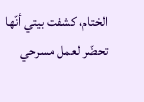الختام، كشفت بيتي أنّها تحضّر لعمل مسرحي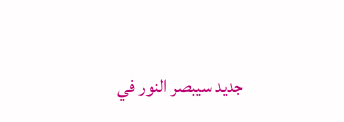جديد سيبصر النور في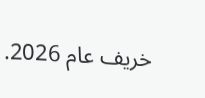خريف عام 2026.